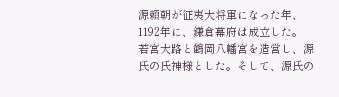源頼朝が征夷大将軍になった年、1192年に、鎌倉幕府は成立した。
若宮大路と鶴岡八幡宮を造営し、源氏の氏神様とした。そして、源氏の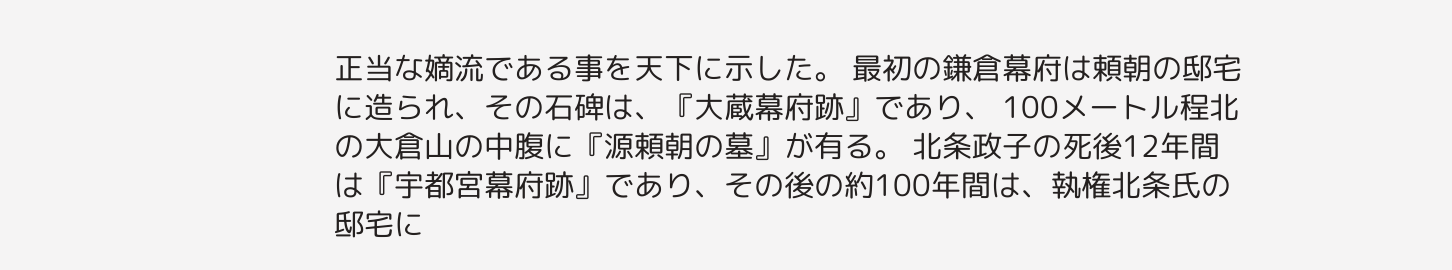正当な嫡流である事を天下に示した。 最初の鎌倉幕府は頼朝の邸宅に造られ、その石碑は、『大蔵幕府跡』であり、 100メートル程北の大倉山の中腹に『源頼朝の墓』が有る。 北条政子の死後12年間は『宇都宮幕府跡』であり、その後の約100年間は、執権北条氏の邸宅に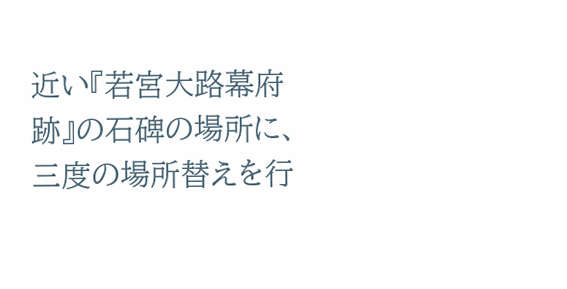近い『若宮大路幕府跡』の石碑の場所に、三度の場所替えを行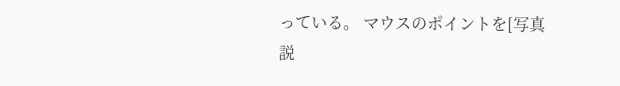っている。 マウスのポイントを[写真説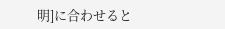明]に合わせると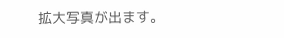拡大写真が出ます。